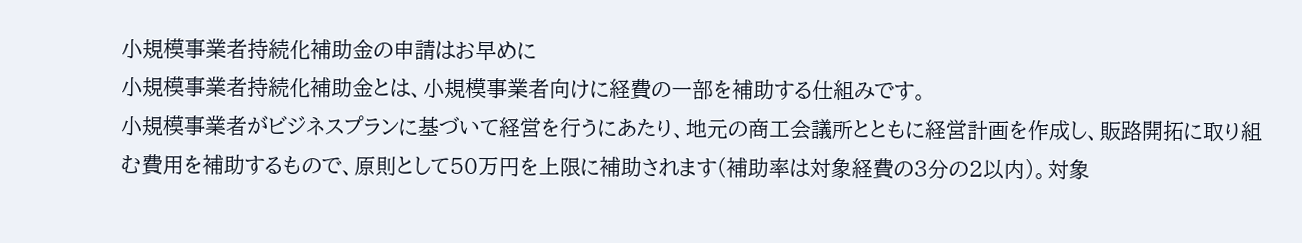小規模事業者持続化補助金の申請はお早めに
小規模事業者持続化補助金とは、小規模事業者向けに経費の一部を補助する仕組みです。
小規模事業者がビジネスプランに基づいて経営を行うにあたり、地元の商工会議所とともに経営計画を作成し、販路開拓に取り組む費用を補助するもので、原則として50万円を上限に補助されます(補助率は対象経費の3分の2以内)。対象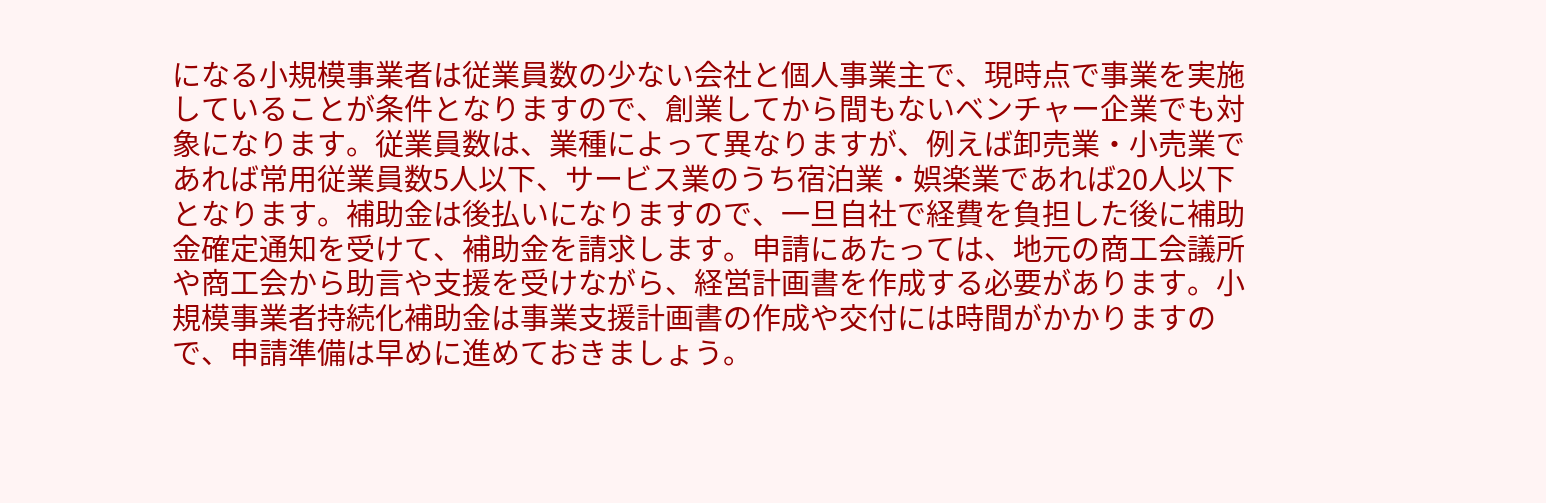になる小規模事業者は従業員数の少ない会社と個人事業主で、現時点で事業を実施していることが条件となりますので、創業してから間もないベンチャー企業でも対象になります。従業員数は、業種によって異なりますが、例えば卸売業・小売業であれば常用従業員数5人以下、サービス業のうち宿泊業・娯楽業であれば20人以下となります。補助金は後払いになりますので、一旦自社で経費を負担した後に補助金確定通知を受けて、補助金を請求します。申請にあたっては、地元の商工会議所や商工会から助言や支援を受けながら、経営計画書を作成する必要があります。小規模事業者持続化補助金は事業支援計画書の作成や交付には時間がかかりますので、申請準備は早めに進めておきましょう。